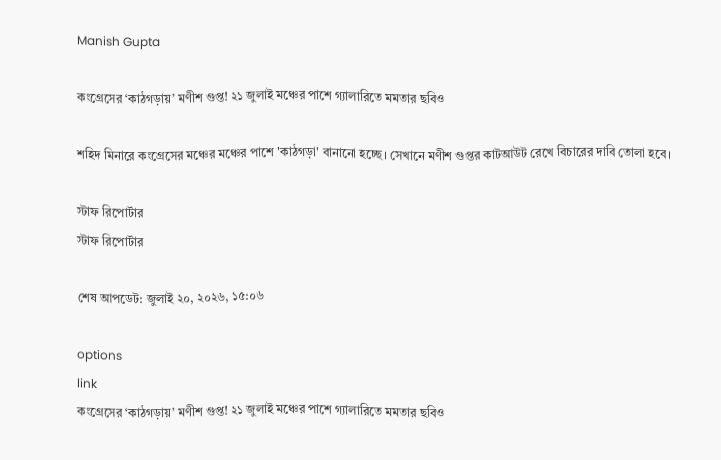Manish Gupta

কংগ্রেসের ‘কাঠগড়ায়’ মণীশ গুপ্ত! ২১ জুলাই মঞ্চের পাশে গ্যালারিতে মমতার ছবিও

শহিদ মিনারে কংগ্রেসের মঞ্চের মঞ্চের পাশে 'কাঠগড়া' বানানো হচ্ছে। সেখানে মণীশ গুপ্তর কাটআউট রেখে বিচারের দাবি তোলা হবে।

স্টাফ রিপোর্টার
স্টাফ রিপোর্টার

শেষ আপডেট: জুলাই ২০, ২০২৬, ১৫:০৬

options
link
কংগ্রেসের ‘কাঠগড়ায়’ মণীশ গুপ্ত! ২১ জুলাই মঞ্চের পাশে গ্যালারিতে মমতার ছবিও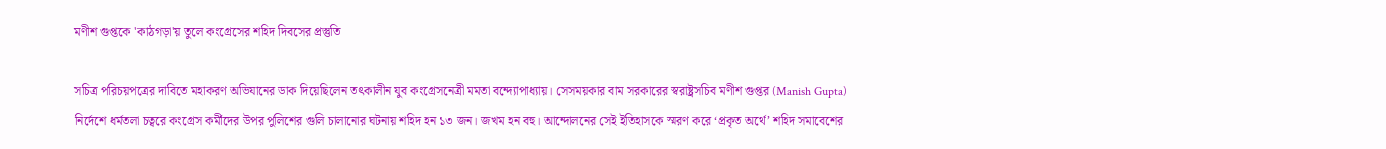মণীশ গুপ্তকে 'কাঠগড়া'য় তুলে কংগ্রেসের শহিদ দিবসের প্রস্তুতি

সচিত্র পরিচয়পত্রের দাবিতে মহাকরণ অভিযানের ডাক দিয়েছিলেন তৎকালীন যুব কংগ্রেসনেত্রী মমতা বন্দ্যোপাধ্যায়। সেসময়কার বাম সরকারের স্বরাষ্ট্রসচিব মণীশ গুপ্তর (Manish Gupta) নির্দেশে ধর্মতলা চত্বরে কংগ্রেস কর্মীদের উপর পুলিশের গুলি চালানোর ঘটনায় শহিদ হন ১৩ জন। জখম হন বহু। আন্দোলনের সেই ইতিহাসকে স্মরণ করে ‘প্রকৃত অর্থে’ শহিদ সমাবেশের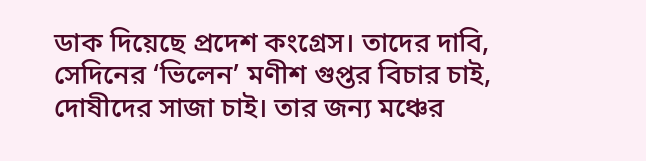ডাক দিয়েছে প্রদেশ কংগ্রেস। তাদের দাবি, সেদিনের ‘ভিলেন’ মণীশ গুপ্তর বিচার চাই, দোষীদের সাজা চাই। তার জন্য মঞ্চের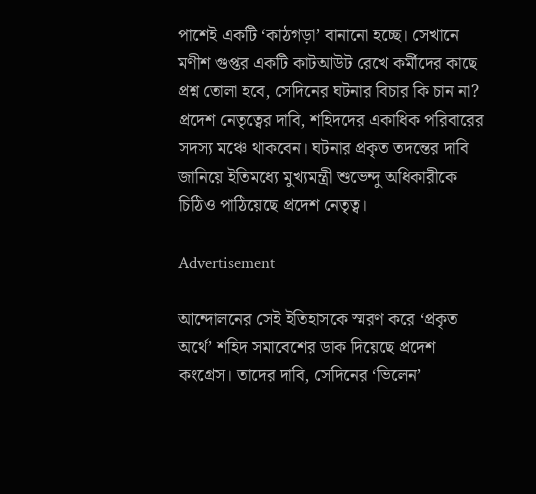পাশেই একটি ‘কাঠগড়া’ বানানো হচ্ছে। সেখানে মণীশ গুপ্তর একটি কাটআউট রেখে কর্মীদের কাছে প্রশ্ন তোলা হবে, সেদিনের ঘটনার বিচার কি চান না? প্রদেশ নেতৃত্বের দাবি, শহিদদের একাধিক পরিবারের সদস্য মঞ্চে থাকবেন। ঘটনার প্রকৃত তদন্তের দাবি জানিয়ে ইতিমধ্যে মুখ্যমন্ত্রী শুভেন্দু অধিকারীকে চিঠিও পাঠিয়েছে প্রদেশ নেতৃত্ব।

Advertisement

আন্দোলনের সেই ইতিহাসকে স্মরণ করে ‘প্রকৃত অর্থে’ শহিদ সমাবেশের ডাক দিয়েছে প্রদেশ কংগ্রেস। তাদের দাবি, সেদিনের ‘ভিলেন’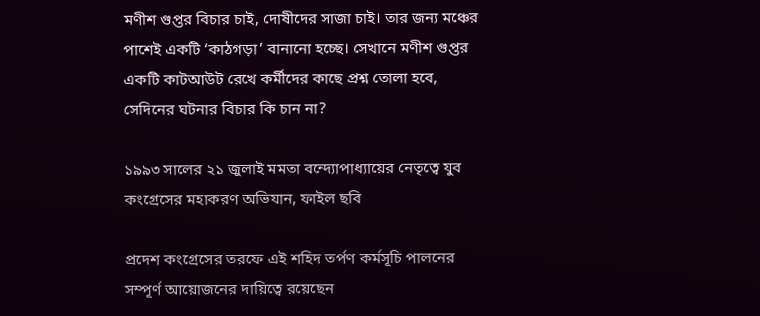মণীশ গুপ্তর বিচার চাই, দোষীদের সাজা চাই। তার জন্য মঞ্চের পাশেই একটি ‘কাঠগড়া’ বানানো হচ্ছে। সেখানে মণীশ গুপ্তর একটি কাটআউট রেখে কর্মীদের কাছে প্রশ্ন তোলা হবে, সেদিনের ঘটনার বিচার কি চান না?

১৯৯৩ সালের ২১ জুলাই মমতা বন্দ্যোপাধ্যায়ের নেতৃত্বে যুব কংগ্রেসের মহাকরণ অভিযান, ফাইল ছবি

প্রদেশ কংগ্রেসের তরফে এই শহিদ তর্পণ কর্মসূচি পালনের সম্পূর্ণ আয়োজনের দায়িত্বে রয়েছেন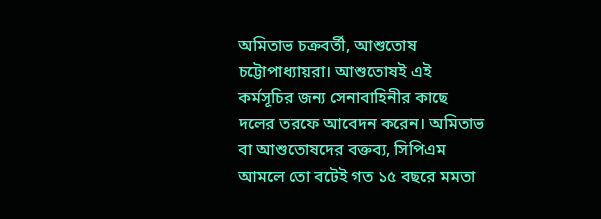অমিতাভ চক্রবর্তী, আশুতোষ চট্টোপাধ্যায়রা। আশুতোষই এই কর্মসূচির জন্য সেনাবাহিনীর কাছে দলের তরফে আবেদন করেন। অমিতাভ বা আশুতোষদের বক্তব্য, সিপিএম আমলে তো বটেই গত ১৫ বছরে মমতা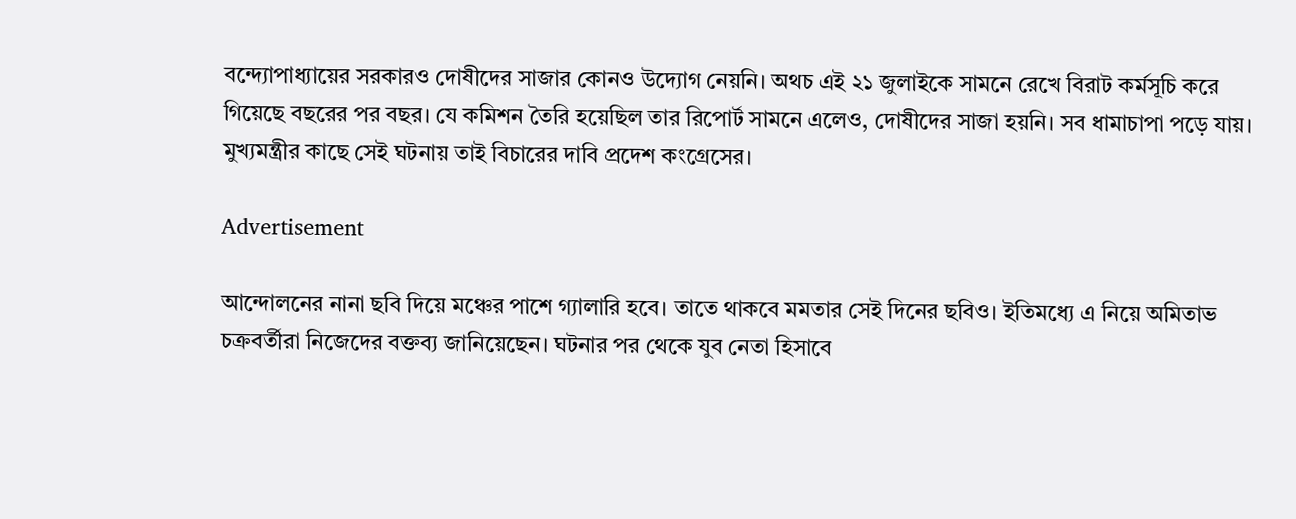বন্দ্যোপাধ্যায়ের সরকারও দোষীদের সাজার কোনও উদ্যোগ নেয়নি। অথচ এই ২১ জুলাইকে সামনে রেখে বিরাট কর্মসূচি করে গিয়েছে বছরের পর বছর। যে কমিশন তৈরি হয়েছিল তার রিপোর্ট সামনে এলেও, দোষীদের সাজা হয়নি। সব ধামাচাপা পড়ে যায়। মুখ্যমন্ত্রীর কাছে সেই ঘটনায় তাই বিচারের দাবি প্রদেশ কংগ্রেসের।

Advertisement

আন্দোলনের নানা ছবি দিয়ে মঞ্চের পাশে গ্যালারি হবে। তাতে থাকবে মমতার সেই দিনের ছবিও। ইতিমধ্যে এ নিয়ে অমিতাভ চক্রবর্তীরা নিজেদের বক্তব্য জানিয়েছেন। ঘটনার পর থেকে যুব নেতা হিসাবে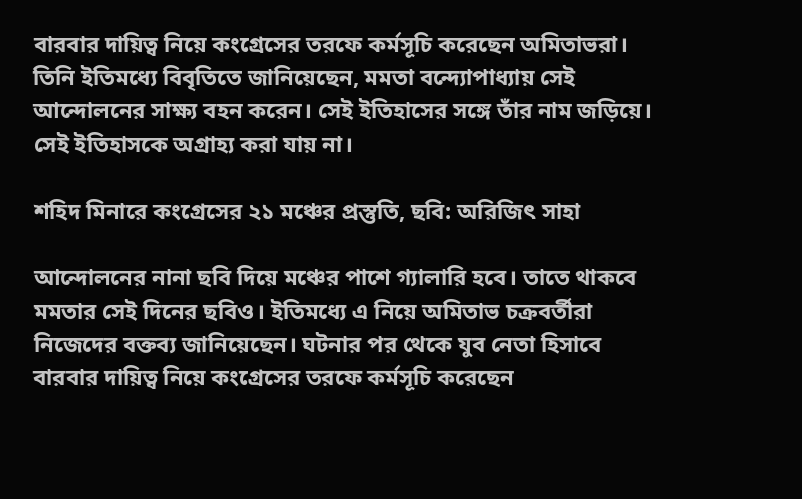বারবার দায়িত্ব নিয়ে কংগ্রেসের তরফে কর্মসূচি করেছেন অমিতাভরা। তিনি ইতিমধ্যে বিবৃতিতে জানিয়েছেন, মমতা বন্দ্যোপাধ্যায় সেই আন্দোলনের সাক্ষ্য বহন করেন। সেই ইতিহাসের সঙ্গে তাঁর নাম জড়িয়ে। সেই ইতিহাসকে অগ্রাহ্য করা যায় না।

শহিদ মিনারে কংগ্রেসের ২১ মঞ্চের প্রস্তুতি, ছবি: অরিজিৎ সাহা

আন্দোলনের নানা ছবি দিয়ে মঞ্চের পাশে গ্যালারি হবে। তাতে থাকবে মমতার সেই দিনের ছবিও। ইতিমধ্যে এ নিয়ে অমিতাভ চক্রবর্তীরা নিজেদের বক্তব্য জানিয়েছেন। ঘটনার পর থেকে যুব নেতা হিসাবে বারবার দায়িত্ব নিয়ে কংগ্রেসের তরফে কর্মসূচি করেছেন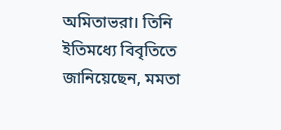অমিতাভরা। তিনি ইতিমধ্যে বিবৃতিতে জানিয়েছেন, মমতা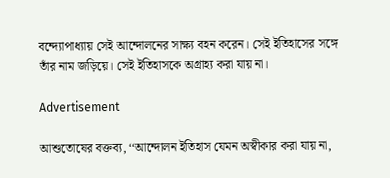বন্দ্যোপাধ্যায় সেই আন্দোলনের সাক্ষ্য বহন করেন। সেই ইতিহাসের সঙ্গে তাঁর নাম জড়িয়ে। সেই ইতিহাসকে অগ্রাহ্য করা যায় না।

Advertisement

আশুতোষের বক্তব্য, ‘‘আন্দোলন ইতিহাস যেমন অস্বীকার করা যায় না,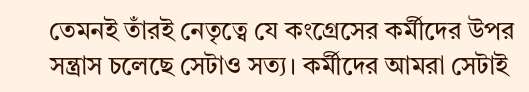তেমনই তাঁরই নেতৃত্বে যে কংগ্রেসের কর্মীদের উপর সন্ত্রাস চলেছে সেটাও সত্য। কর্মীদের আমরা সেটাই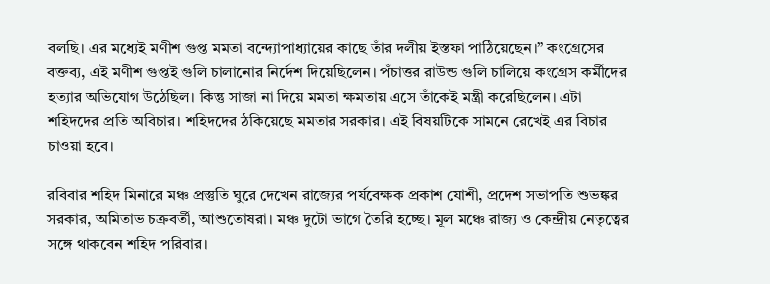বলছি। এর মধ্যেই মণীশ গুপ্ত মমতা বন্দ্যোপাধ্যায়ের কাছে তাঁর দলীয় ইস্তফা পাঠিয়েছেন।” কংগ্রেসের বক্তব্য, এই মণীশ গুপ্তই গুলি চালানোর নির্দেশ দিয়েছিলেন। পঁচাত্তর রাউন্ড গুলি চালিয়ে কংগ্রেস কর্মীদের হত্যার অভিযোগ উঠেছিল। কিন্তু সাজা না দিয়ে মমতা ক্ষমতায় এসে তাঁকেই মন্ত্রী করেছিলেন। এটা শহিদদের প্রতি অবিচার। শহিদদের ঠকিয়েছে মমতার সরকার। এই বিষয়টিকে সামনে রেখেই এর বিচার চাওয়া হবে।

রবিবার শহিদ মিনারে মঞ্চ প্রস্তুতি ঘুরে দেখেন রাজ্যের পর্যবেক্ষক প্রকাশ যোশী, প্রদেশ সভাপতি শুভঙ্কর সরকার, অমিতাভ চক্রবর্তী, আশুতোষরা। মঞ্চ দুটো ভাগে তৈরি হচ্ছে। মূল মঞ্চে রাজ্য ও কেন্দ্রীয় নেতৃত্বের সঙ্গে থাকবেন শহিদ পরিবার।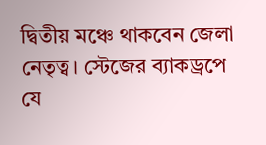দ্বিতীয় মঞ্চে থাকবেন জেলা নেতৃত্ব। স্টেজের ব্যাকড্রপে যে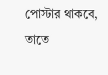পোস্টার থাকবে, তাতে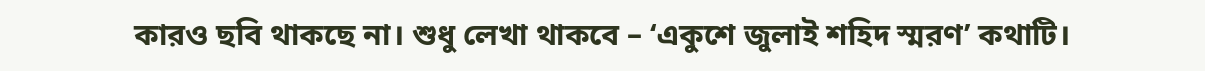কারও ছবি থাকছে না। শুধু লেখা থাকবে – ‘একুশে জুলাই শহিদ স্মরণ’ কথাটি।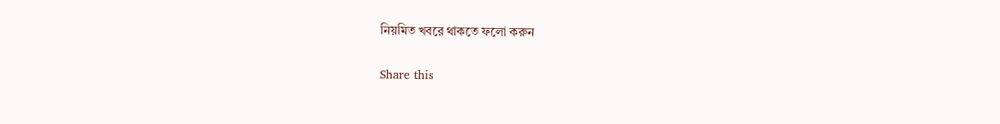নিয়মিত খবরে থাকতে ফলো করুন

Share this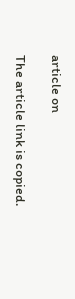article on

The article link is copied.